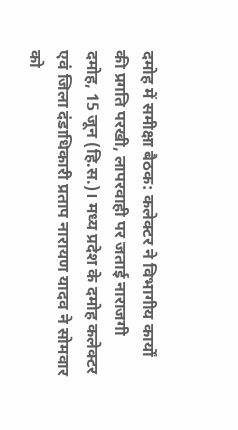दमोह में समीक्षा बैठक: कलेक्टर ने विभागीय कार्यों की प्रगति परखी, लापरवाही पर जताई नाराजगी
दमोह, 15 जून (हि.स.)। मध्य प्रदेश के दमोह कलेक्टर एवं जिला दंडाधिकारी प्रताप नारायण यादव ने सोमवार को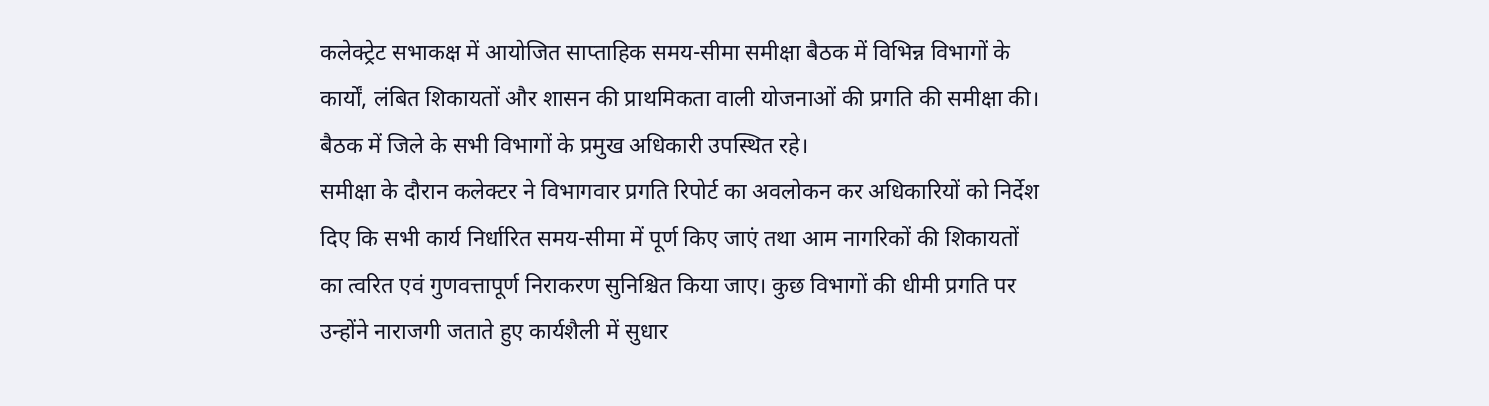कलेक्ट्रेट सभाकक्ष में आयोजित साप्ताहिक समय-सीमा समीक्षा बैठक में विभिन्न विभागों के कार्यों, लंबित शिकायतों और शासन की प्राथमिकता वाली योजनाओं की प्रगति की समीक्षा की। बैठक में जिले के सभी विभागों के प्रमुख अधिकारी उपस्थित रहे।
समीक्षा के दौरान कलेक्टर ने विभागवार प्रगति रिपोर्ट का अवलोकन कर अधिकारियों को निर्देश दिए कि सभी कार्य निर्धारित समय-सीमा में पूर्ण किए जाएं तथा आम नागरिकों की शिकायतों का त्वरित एवं गुणवत्तापूर्ण निराकरण सुनिश्चित किया जाए। कुछ विभागों की धीमी प्रगति पर उन्होंने नाराजगी जताते हुए कार्यशैली में सुधार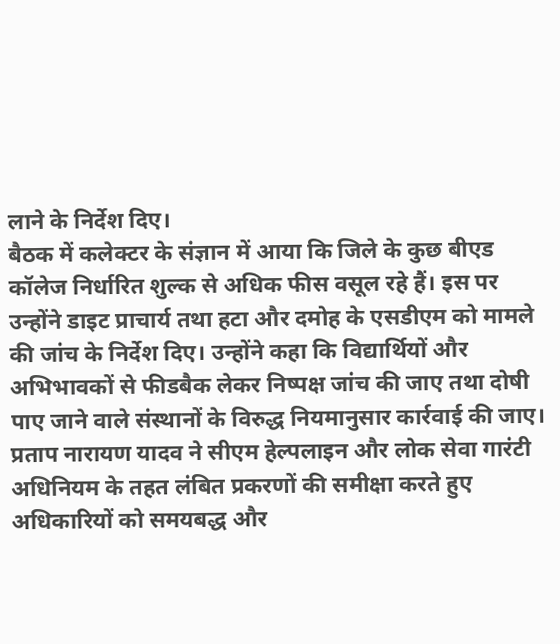लाने के निर्देश दिए।
बैठक में कलेक्टर के संज्ञान में आया कि जिले के कुछ बीएड कॉलेज निर्धारित शुल्क से अधिक फीस वसूल रहे हैं। इस पर उन्होंने डाइट प्राचार्य तथा हटा और दमोह के एसडीएम को मामले की जांच के निर्देश दिए। उन्होंने कहा कि विद्यार्थियों और अभिभावकों से फीडबैक लेकर निष्पक्ष जांच की जाए तथा दोषी पाए जाने वाले संस्थानों के विरुद्ध नियमानुसार कार्रवाई की जाए।
प्रताप नारायण यादव ने सीएम हेल्पलाइन और लोक सेवा गारंटी अधिनियम के तहत लंबित प्रकरणों की समीक्षा करते हुए अधिकारियों को समयबद्ध और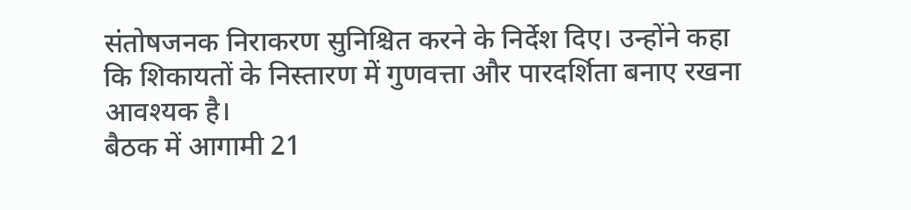संतोषजनक निराकरण सुनिश्चित करने के निर्देश दिए। उन्होंने कहा कि शिकायतों के निस्तारण में गुणवत्ता और पारदर्शिता बनाए रखना आवश्यक है।
बैठक में आगामी 21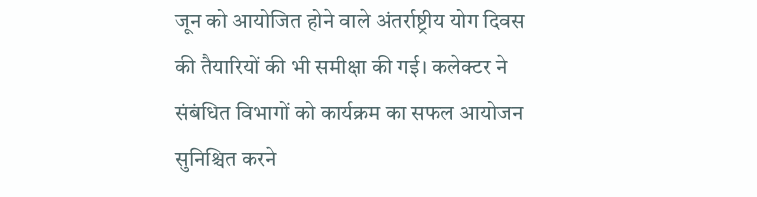जून को आयोजित होने वाले अंतर्राष्ट्रीय योग दिवस की तैयारियों की भी समीक्षा की गई। कलेक्टर ने संबंधित विभागों को कार्यक्रम का सफल आयोजन सुनिश्चित करने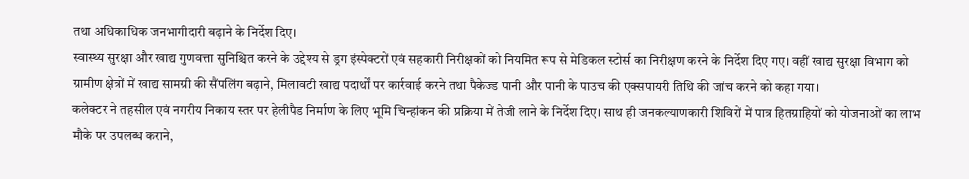तथा अधिकाधिक जनभागीदारी बढ़ाने के निर्देश दिए।
स्वास्थ्य सुरक्षा और खाद्य गुणवत्ता सुनिश्चित करने के उद्देश्य से ड्रग इंस्पेक्टरों एवं सहकारी निरीक्षकों को नियमित रूप से मेडिकल स्टोर्स का निरीक्षण करने के निर्देश दिए गए। वहीं खाद्य सुरक्षा विभाग को ग्रामीण क्षेत्रों में खाद्य सामग्री की सैंपलिंग बढ़ाने, मिलावटी खाद्य पदार्थों पर कार्रवाई करने तथा पैकेज्ड पानी और पानी के पाउच की एक्सपायरी तिथि की जांच करने को कहा गया।
कलेक्टर ने तहसील एवं नगरीय निकाय स्तर पर हेलीपैड निर्माण के लिए भूमि चिन्हांकन की प्रक्रिया में तेजी लाने के निर्देश दिए। साथ ही जनकल्याणकारी शिविरों में पात्र हितग्राहियों को योजनाओं का लाभ मौके पर उपलब्ध कराने,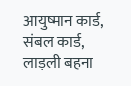आयुष्मान कार्ड, संबल कार्ड, लाड़ली बहना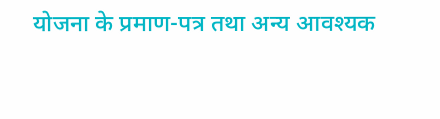योजना के प्रमाण-पत्र तथा अन्य आवश्यक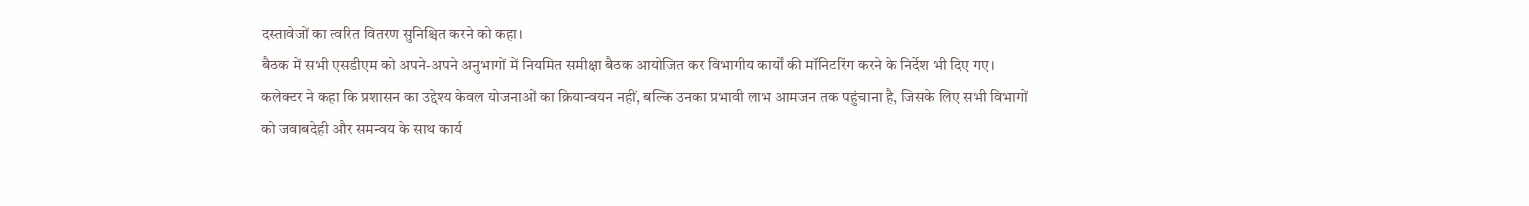दस्तावेजों का त्वरित वितरण सुनिश्चित करने को कहा।
बैठक में सभी एसडीएम को अपने-अपने अनुभागों में नियमित समीक्षा बैठक आयोजित कर विभागीय कार्यों की मॉनिटरिंग करने के निर्देश भी दिए गए। कलेक्टर ने कहा कि प्रशासन का उद्देश्य केवल योजनाओं का क्रियान्वयन नहीं, बल्कि उनका प्रभावी लाभ आमजन तक पहुंचाना है, जिसके लिए सभी विभागों को जवाबदेही और समन्वय के साथ कार्य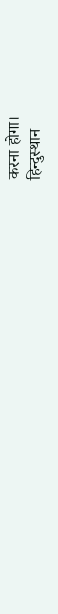करना होगा।
हिन्दुस्थान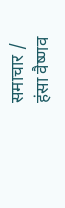समाचार / हंसा वैष्णव